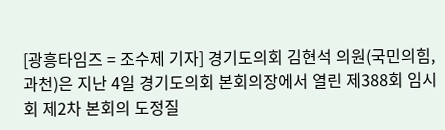[광흥타임즈 = 조수제 기자] 경기도의회 김현석 의원(국민의힘, 과천)은 지난 4일 경기도의회 본회의장에서 열린 제388회 임시회 제2차 본회의 도정질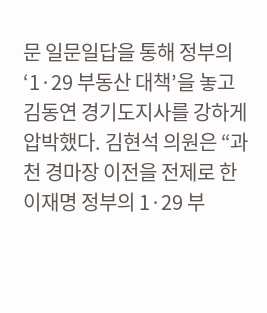문 일문일답을 통해 정부의 ‘1·29 부동산 대책’을 놓고 김동연 경기도지사를 강하게 압박했다. 김현석 의원은 “과천 경마장 이전을 전제로 한 이재명 정부의 1·29 부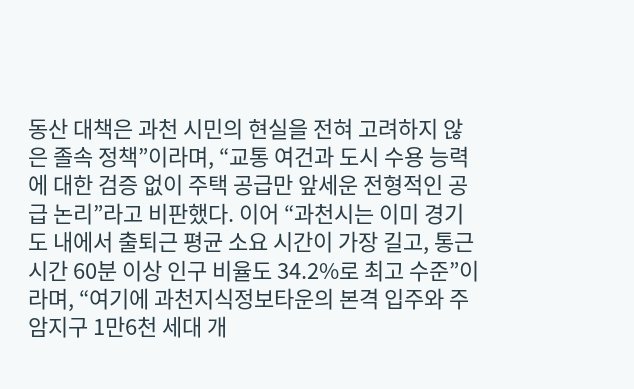동산 대책은 과천 시민의 현실을 전혀 고려하지 않은 졸속 정책”이라며, “교통 여건과 도시 수용 능력에 대한 검증 없이 주택 공급만 앞세운 전형적인 공급 논리”라고 비판했다. 이어 “과천시는 이미 경기도 내에서 출퇴근 평균 소요 시간이 가장 길고, 통근시간 60분 이상 인구 비율도 34.2%로 최고 수준”이라며, “여기에 과천지식정보타운의 본격 입주와 주암지구 1만6천 세대 개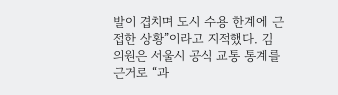발이 겹치며 도시 수용 한계에 근접한 상황”이라고 지적했다. 김 의원은 서울시 공식 교통 통계를 근거로 “과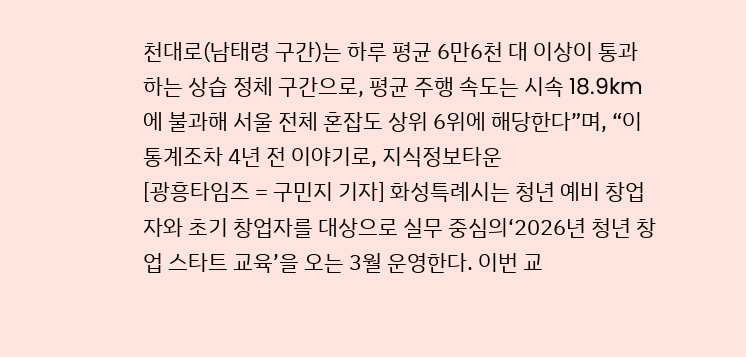천대로(남태령 구간)는 하루 평균 6만6천 대 이상이 통과하는 상습 정체 구간으로, 평균 주행 속도는 시속 18.9km에 불과해 서울 전체 혼잡도 상위 6위에 해당한다”며, “이 통계조차 4년 전 이야기로, 지식정보타운
[광흥타임즈 = 구민지 기자] 화성특례시는 청년 예비 창업자와 초기 창업자를 대상으로 실무 중심의‘2026년 청년 창업 스타트 교육’을 오는 3월 운영한다. 이번 교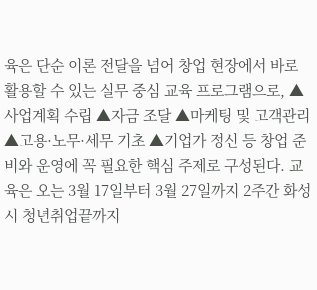육은 단순 이론 전달을 넘어 창업 현장에서 바로 활용할 수 있는 실무 중심 교육 프로그램으로, ▲사업계획 수립 ▲자금 조달 ▲마케팅 및 고객관리 ▲고용·노무·세무 기초 ▲기업가 정신 등 창업 준비와 운영에 꼭 필요한 핵심 주제로 구성된다. 교육은 오는 3월 17일부터 3월 27일까지 2주간 화성시 청년취업끝까지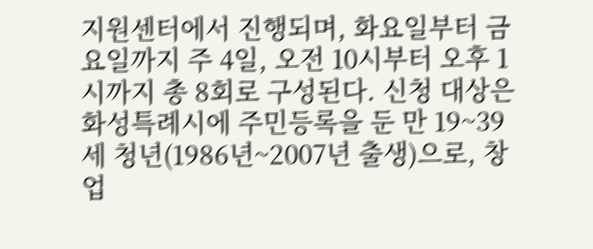지원센터에서 진행되며, 화요일부터 금요일까지 주 4일, 오전 10시부터 오후 1시까지 총 8회로 구성된다. 신청 대상은 화성특례시에 주민등록을 둔 만 19~39세 청년(1986년~2007년 출생)으로, 창업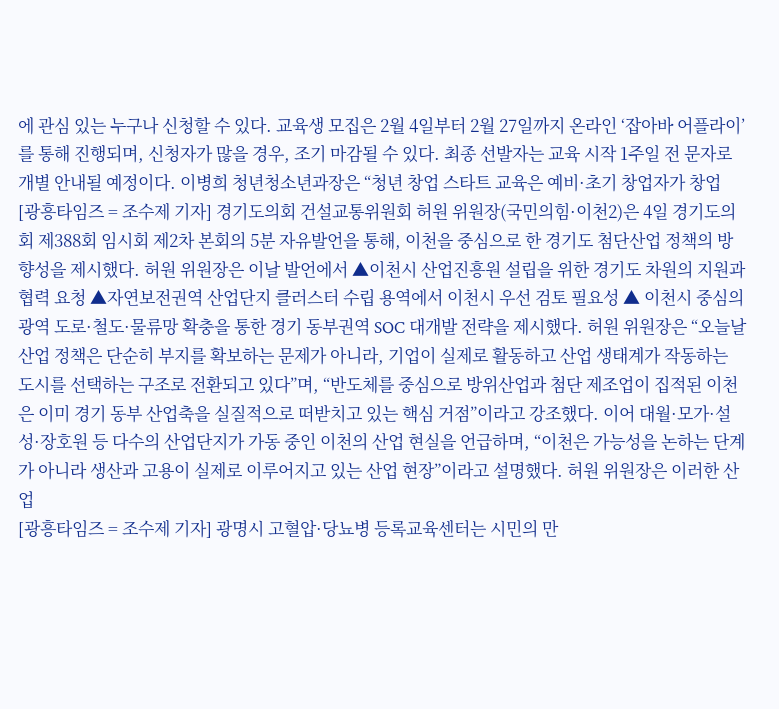에 관심 있는 누구나 신청할 수 있다. 교육생 모집은 2월 4일부터 2월 27일까지 온라인 ‘잡아바 어플라이’를 통해 진행되며, 신청자가 많을 경우, 조기 마감될 수 있다. 최종 선발자는 교육 시작 1주일 전 문자로 개별 안내될 예정이다. 이병희 청년청소년과장은 “청년 창업 스타트 교육은 예비·초기 창업자가 창업
[광흥타임즈 = 조수제 기자] 경기도의회 건설교통위원회 허원 위원장(국민의힘·이천2)은 4일 경기도의회 제388회 임시회 제2차 본회의 5분 자유발언을 통해, 이천을 중심으로 한 경기도 첨단산업 정책의 방향성을 제시했다. 허원 위원장은 이날 발언에서 ▲이천시 산업진흥원 설립을 위한 경기도 차원의 지원과 협력 요청 ▲자연보전권역 산업단지 클러스터 수립 용역에서 이천시 우선 검토 필요성 ▲ 이천시 중심의 광역 도로·철도·물류망 확충을 통한 경기 동부권역 SOC 대개발 전략을 제시했다. 허원 위원장은 “오늘날 산업 정책은 단순히 부지를 확보하는 문제가 아니라, 기업이 실제로 활동하고 산업 생태계가 작동하는 도시를 선택하는 구조로 전환되고 있다”며, “반도체를 중심으로 방위산업과 첨단 제조업이 집적된 이천은 이미 경기 동부 산업축을 실질적으로 떠받치고 있는 핵심 거점”이라고 강조했다. 이어 대월·모가·설성·장호원 등 다수의 산업단지가 가동 중인 이천의 산업 현실을 언급하며, “이천은 가능성을 논하는 단계가 아니라 생산과 고용이 실제로 이루어지고 있는 산업 현장”이라고 설명했다. 허원 위원장은 이러한 산업
[광흥타임즈 = 조수제 기자] 광명시 고혈압·당뇨병 등록교육센터는 시민의 만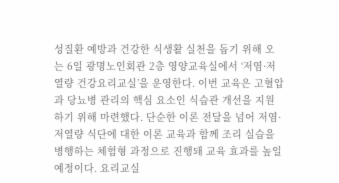성질환 예방과 건강한 식생활 실천을 돕기 위해 오는 6일 광명노인회관 2층 영양교육실에서 ‘저염·저열량 건강요리교실’을 운영한다. 이번 교육은 고혈압과 당뇨병 관리의 핵심 요소인 식습관 개선을 지원하기 위해 마련했다. 단순한 이론 전달을 넘어 저염·저열량 식단에 대한 이론 교육과 함께 조리 실습을 병행하는 체험형 과정으로 진행돼 교육 효과를 높일 예정이다. 요리교실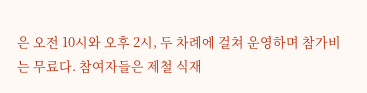은 오전 10시와 오후 2시, 두 차례에 걸쳐 운영하며 참가비는 무료다. 참여자들은 제철 식재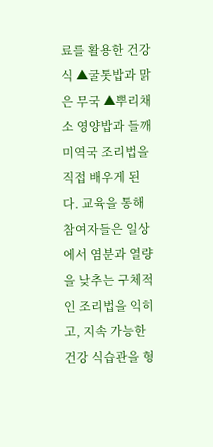료를 활용한 건강식 ▲굴톳밥과 맑은 무국 ▲뿌리채소 영양밥과 들깨 미역국 조리법을 직접 배우게 된다. 교육을 통해 참여자들은 일상에서 염분과 열량을 낮추는 구체적인 조리법을 익히고, 지속 가능한 건강 식습관을 형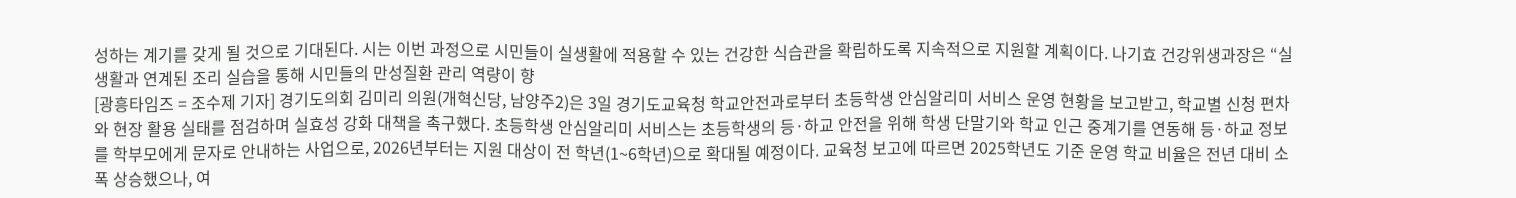성하는 계기를 갖게 될 것으로 기대된다. 시는 이번 과정으로 시민들이 실생활에 적용할 수 있는 건강한 식습관을 확립하도록 지속적으로 지원할 계획이다. 나기효 건강위생과장은 “실생활과 연계된 조리 실습을 통해 시민들의 만성질환 관리 역량이 향
[광흥타임즈 = 조수제 기자] 경기도의회 김미리 의원(개혁신당, 남양주2)은 3일 경기도교육청 학교안전과로부터 초등학생 안심알리미 서비스 운영 현황을 보고받고, 학교별 신청 편차와 현장 활용 실태를 점검하며 실효성 강화 대책을 촉구했다. 초등학생 안심알리미 서비스는 초등학생의 등·하교 안전을 위해 학생 단말기와 학교 인근 중계기를 연동해 등·하교 정보를 학부모에게 문자로 안내하는 사업으로, 2026년부터는 지원 대상이 전 학년(1~6학년)으로 확대될 예정이다. 교육청 보고에 따르면 2025학년도 기준 운영 학교 비율은 전년 대비 소폭 상승했으나, 여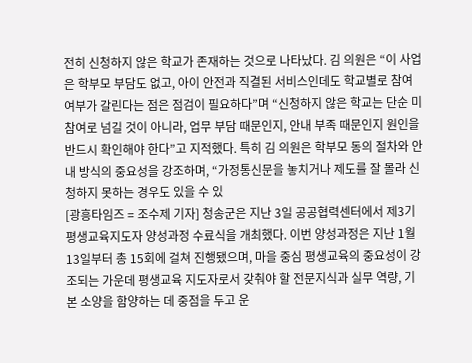전히 신청하지 않은 학교가 존재하는 것으로 나타났다. 김 의원은 “이 사업은 학부모 부담도 없고, 아이 안전과 직결된 서비스인데도 학교별로 참여 여부가 갈린다는 점은 점검이 필요하다”며 “신청하지 않은 학교는 단순 미참여로 넘길 것이 아니라, 업무 부담 때문인지, 안내 부족 때문인지 원인을 반드시 확인해야 한다”고 지적했다. 특히 김 의원은 학부모 동의 절차와 안내 방식의 중요성을 강조하며, “가정통신문을 놓치거나 제도를 잘 몰라 신청하지 못하는 경우도 있을 수 있
[광흥타임즈 = 조수제 기자] 청송군은 지난 3일 공공협력센터에서 제3기 평생교육지도자 양성과정 수료식을 개최했다. 이번 양성과정은 지난 1월 13일부터 총 15회에 걸쳐 진행됐으며, 마을 중심 평생교육의 중요성이 강조되는 가운데 평생교육 지도자로서 갖춰야 할 전문지식과 실무 역량, 기본 소양을 함양하는 데 중점을 두고 운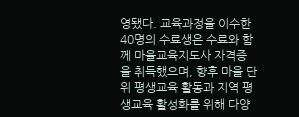영됐다. 교육과정을 이수한 40명의 수료생은 수료와 함께 마을교육지도사 자격증을 취득했으며, 향후 마을 단위 평생교육 활동과 지역 평생교육 활성화를 위해 다양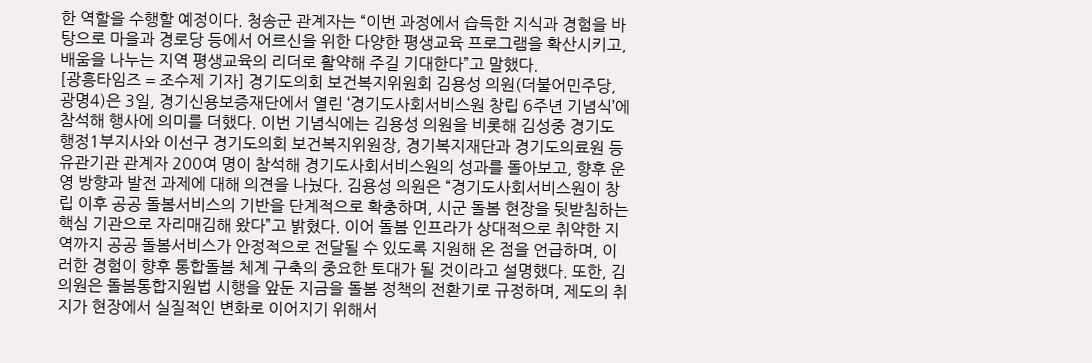한 역할을 수행할 예정이다. 청송군 관계자는 “이번 과정에서 습득한 지식과 경험을 바탕으로 마을과 경로당 등에서 어르신을 위한 다양한 평생교육 프로그램을 확산시키고, 배움을 나누는 지역 평생교육의 리더로 활약해 주길 기대한다”고 말했다.
[광흥타임즈 = 조수제 기자] 경기도의회 보건복지위원회 김용성 의원(더불어민주당, 광명4)은 3일, 경기신용보증재단에서 열린 ‘경기도사회서비스원 창립 6주년 기념식’에 참석해 행사에 의미를 더했다. 이번 기념식에는 김용성 의원을 비롯해 김성중 경기도 행정1부지사와 이선구 경기도의회 보건복지위원장, 경기복지재단과 경기도의료원 등 유관기관 관계자 200여 명이 참석해 경기도사회서비스원의 성과를 돌아보고, 향후 운영 방향과 발전 과제에 대해 의견을 나눴다. 김용성 의원은 “경기도사회서비스원이 창립 이후 공공 돌봄서비스의 기반을 단계적으로 확충하며, 시군 돌봄 현장을 뒷받침하는 핵심 기관으로 자리매김해 왔다”고 밝혔다. 이어 돌봄 인프라가 상대적으로 취약한 지역까지 공공 돌봄서비스가 안정적으로 전달될 수 있도록 지원해 온 점을 언급하며, 이러한 경험이 향후 통합돌봄 체계 구축의 중요한 토대가 될 것이라고 설명했다. 또한, 김 의원은 돌봄통합지원법 시행을 앞둔 지금을 돌봄 정책의 전환기로 규정하며, 제도의 취지가 현장에서 실질적인 변화로 이어지기 위해서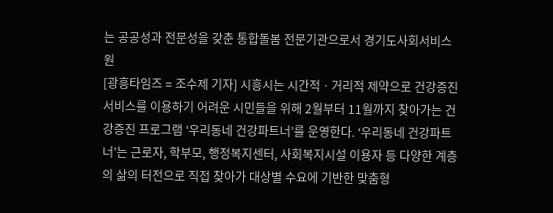는 공공성과 전문성을 갖춘 통합돌봄 전문기관으로서 경기도사회서비스원
[광흥타임즈 = 조수제 기자] 시흥시는 시간적ㆍ거리적 제약으로 건강증진 서비스를 이용하기 어려운 시민들을 위해 2월부터 11월까지 찾아가는 건강증진 프로그램 ‘우리동네 건강파트너’를 운영한다. ‘우리동네 건강파트너’는 근로자, 학부모, 행정복지센터, 사회복지시설 이용자 등 다양한 계층의 삶의 터전으로 직접 찾아가 대상별 수요에 기반한 맞춤형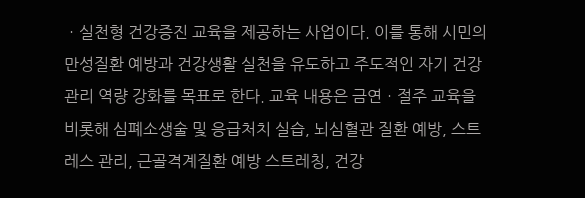ㆍ실천형 건강증진 교육을 제공하는 사업이다. 이를 통해 시민의 만성질환 예방과 건강생활 실천을 유도하고 주도적인 자기 건강관리 역량 강화를 목표로 한다. 교육 내용은 금연ㆍ절주 교육을 비롯해 심폐소생술 및 응급처치 실습, 뇌심혈관 질환 예방, 스트레스 관리, 근골격계질환 예방 스트레칭, 건강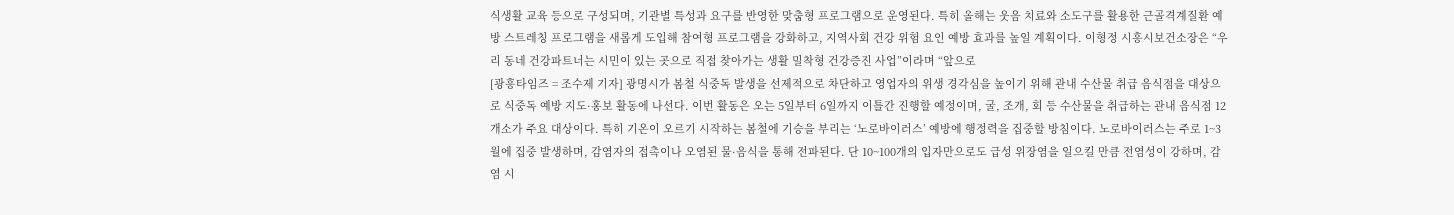식생활 교육 등으로 구성되며, 기관별 특성과 요구를 반영한 맞춤형 프로그램으로 운영된다. 특히 올해는 웃음 치료와 소도구를 활용한 근골격계질환 예방 스트레칭 프로그램을 새롭게 도입해 참여형 프로그램을 강화하고, 지역사회 건강 위험 요인 예방 효과를 높일 계획이다. 이형정 시흥시보건소장은 “우리 동네 건강파트너는 시민이 있는 곳으로 직접 찾아가는 생활 밀착형 건강증진 사업”이라며 “앞으로
[광흥타임즈 = 조수제 기자] 광명시가 봄철 식중독 발생을 선제적으로 차단하고 영업자의 위생 경각심을 높이기 위해 관내 수산물 취급 음식점을 대상으로 식중독 예방 지도·홍보 활동에 나선다. 이번 활동은 오는 5일부터 6일까지 이틀간 진행할 예정이며, 굴, 조개, 회 등 수산물을 취급하는 관내 음식점 12개소가 주요 대상이다. 특히 기온이 오르기 시작하는 봄철에 기승을 부리는 ‘노로바이러스’ 예방에 행정력을 집중할 방침이다. 노로바이러스는 주로 1~3월에 집중 발생하며, 감염자의 접촉이나 오염된 물·음식을 통해 전파된다. 단 10~100개의 입자만으로도 급성 위장염을 일으킬 만큼 전염성이 강하며, 감염 시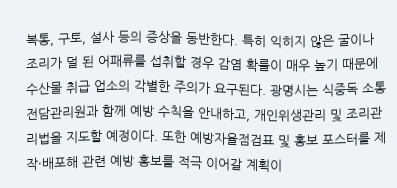복통, 구토, 설사 등의 증상을 동반한다. 특히 익히지 않은 굴이나 조리가 덜 된 어패류를 섭취할 경우 감염 확률이 매우 높기 때문에 수산물 취급 업소의 각별한 주의가 요구된다. 광명시는 식중독 소통전담관리원과 함께 예방 수칙을 안내하고, 개인위생관리 및 조리관리법을 지도할 예정이다. 또한 예방자율점검표 및 홍보 포스터를 제작·배포해 관련 예방 홍보를 적극 이어갈 계획이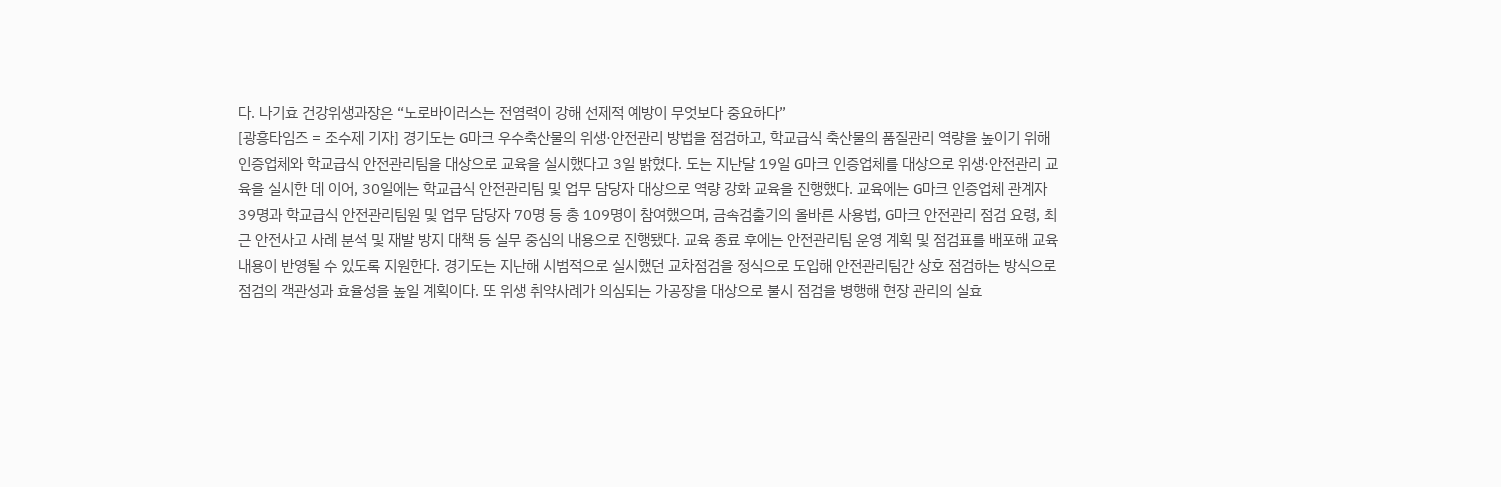다. 나기효 건강위생과장은 “노로바이러스는 전염력이 강해 선제적 예방이 무엇보다 중요하다”
[광흥타임즈 = 조수제 기자] 경기도는 G마크 우수축산물의 위생·안전관리 방법을 점검하고, 학교급식 축산물의 품질관리 역량을 높이기 위해 인증업체와 학교급식 안전관리팀을 대상으로 교육을 실시했다고 3일 밝혔다. 도는 지난달 19일 G마크 인증업체를 대상으로 위생·안전관리 교육을 실시한 데 이어, 30일에는 학교급식 안전관리팀 및 업무 담당자 대상으로 역량 강화 교육을 진행했다. 교육에는 G마크 인증업체 관계자 39명과 학교급식 안전관리팀원 및 업무 담당자 70명 등 총 109명이 참여했으며, 금속검출기의 올바른 사용법, G마크 안전관리 점검 요령, 최근 안전사고 사례 분석 및 재발 방지 대책 등 실무 중심의 내용으로 진행됐다. 교육 종료 후에는 안전관리팀 운영 계획 및 점검표를 배포해 교육내용이 반영될 수 있도록 지원한다. 경기도는 지난해 시범적으로 실시했던 교차점검을 정식으로 도입해 안전관리팀간 상호 점검하는 방식으로 점검의 객관성과 효율성을 높일 계획이다. 또 위생 취약사례가 의심되는 가공장을 대상으로 불시 점검을 병행해 현장 관리의 실효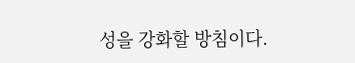성을 강화할 방침이다.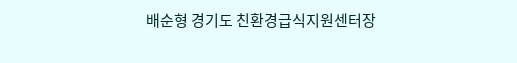배순형 경기도 친환경급식지원센터장